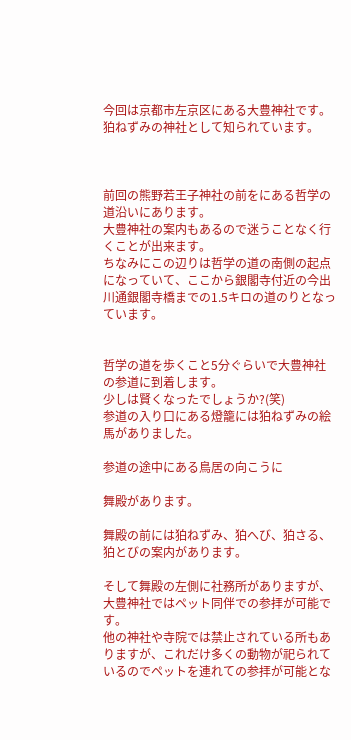今回は京都市左京区にある大豊神社です。
狛ねずみの神社として知られています。



前回の熊野若王子神社の前をにある哲学の道沿いにあります。
大豊神社の案内もあるので迷うことなく行くことが出来ます。
ちなみにこの辺りは哲学の道の南側の起点になっていて、ここから銀閣寺付近の今出川通銀閣寺橋までの1.5キロの道のりとなっています。


哲学の道を歩くこと5分ぐらいで大豊神社の参道に到着します。
少しは賢くなったでしょうか?(笑)
参道の入り口にある燈籠には狛ねずみの絵馬がありました。

参道の途中にある鳥居の向こうに

舞殿があります。

舞殿の前には狛ねずみ、狛へび、狛さる、狛とびの案内があります。

そして舞殿の左側に社務所がありますが、大豊神社ではペット同伴での参拝が可能です。
他の神社や寺院では禁止されている所もありますが、これだけ多くの動物が祀られているのでペットを連れての参拝が可能とな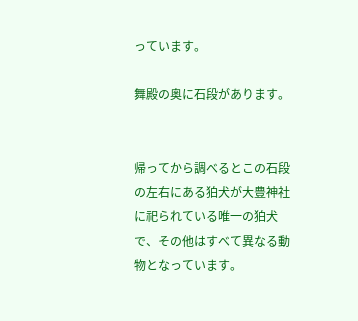っています。

舞殿の奥に石段があります。


帰ってから調べるとこの石段の左右にある狛犬が大豊神社に祀られている唯一の狛犬で、その他はすべて異なる動物となっています。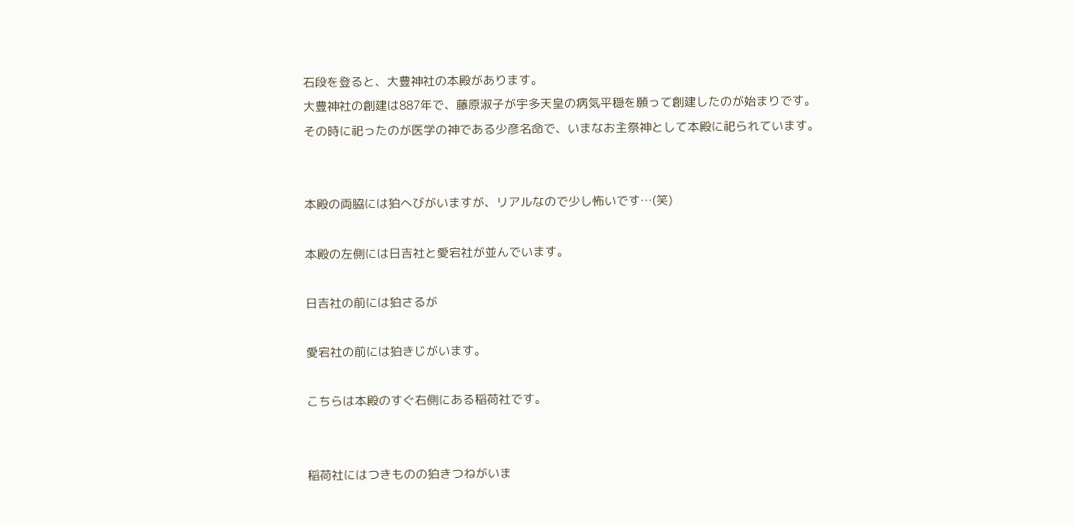石段を登ると、大豊神社の本殿があります。
大豊神社の創建は887年で、藤原淑子が宇多天皇の病気平穏を願って創建したのが始まりです。
その時に祀ったのが医学の神である少彦名命で、いまなお主祭神として本殿に祀られています。


本殿の両脇には狛へびがいますが、リアルなので少し怖いです…(笑)

本殿の左側には日吉社と愛宕社が並んでいます。

日吉社の前には狛さるが

愛宕社の前には狛きじがいます。

こちらは本殿のすぐ右側にある稲荷社です。


稲荷社にはつきものの狛きつねがいま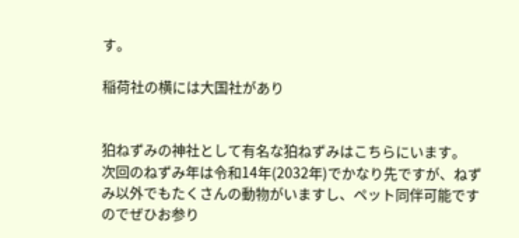す。

稲荷社の横には大国社があり


狛ねずみの神社として有名な狛ねずみはこちらにいます。
次回のねずみ年は令和14年(2032年)でかなり先ですが、ねずみ以外でもたくさんの動物がいますし、ペット同伴可能ですのでぜひお参り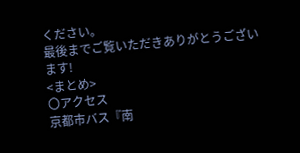ください。
最後までご覧いただきありがとうございます!
<まとめ>
〇アクセス
京都市バス『南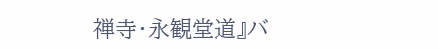禅寺・永観堂道』バ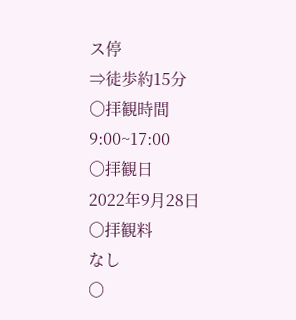ス停
⇒徒歩約15分
〇拝観時間
9:00~17:00
〇拝観日
2022年9月28日
〇拝観料
なし
〇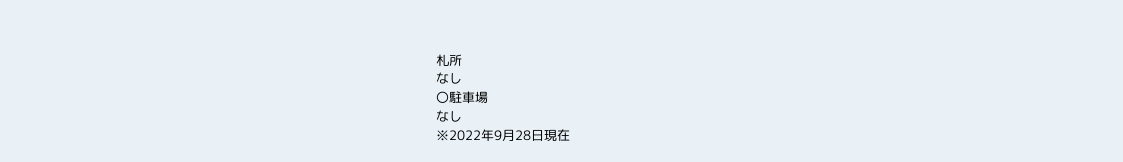札所
なし
〇駐車場
なし
※2022年9月28日現在